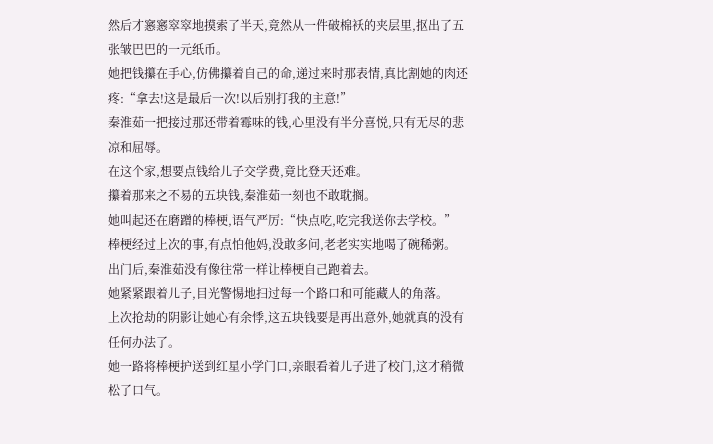然后才窸窸窣窣地摸索了半天,竟然从一件破棉袄的夹层里,抠出了五张皱巴巴的一元纸币。
她把钱攥在手心,仿佛攥着自己的命,递过来时那表情,真比割她的肉还疼:“拿去!这是最后一次!以后别打我的主意!”
秦淮茹一把接过那还带着霉味的钱,心里没有半分喜悦,只有无尽的悲凉和屈辱。
在这个家,想要点钱给儿子交学费,竟比登天还难。
攥着那来之不易的五块钱,秦淮茹一刻也不敢耽搁。
她叫起还在磨蹭的棒梗,语气严厉:“快点吃,吃完我送你去学校。”
棒梗经过上次的事,有点怕他妈,没敢多问,老老实实地喝了碗稀粥。
出门后,秦淮茹没有像往常一样让棒梗自己跑着去。
她紧紧跟着儿子,目光警惕地扫过每一个路口和可能藏人的角落。
上次抢劫的阴影让她心有余悸,这五块钱要是再出意外,她就真的没有任何办法了。
她一路将棒梗护送到红星小学门口,亲眼看着儿子进了校门,这才稍微松了口气。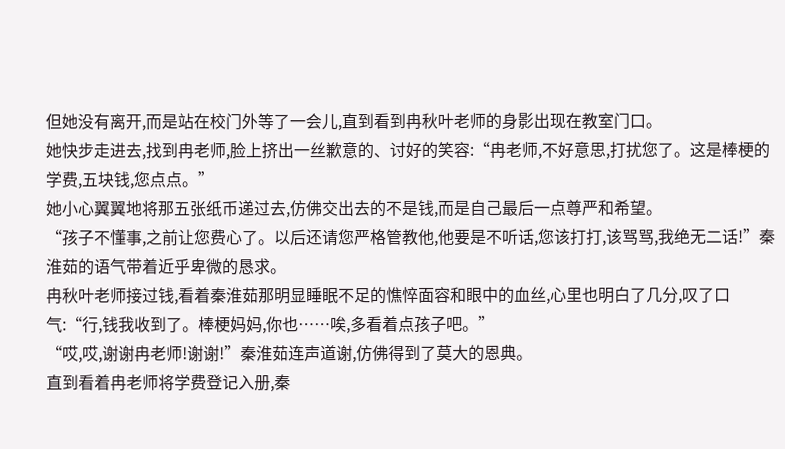但她没有离开,而是站在校门外等了一会儿,直到看到冉秋叶老师的身影出现在教室门口。
她快步走进去,找到冉老师,脸上挤出一丝歉意的、讨好的笑容:“冉老师,不好意思,打扰您了。这是棒梗的学费,五块钱,您点点。”
她小心翼翼地将那五张纸币递过去,仿佛交出去的不是钱,而是自己最后一点尊严和希望。
“孩子不懂事,之前让您费心了。以后还请您严格管教他,他要是不听话,您该打打,该骂骂,我绝无二话!”秦淮茹的语气带着近乎卑微的恳求。
冉秋叶老师接过钱,看着秦淮茹那明显睡眠不足的憔悴面容和眼中的血丝,心里也明白了几分,叹了口气:“行,钱我收到了。棒梗妈妈,你也……唉,多看着点孩子吧。”
“哎,哎,谢谢冉老师!谢谢!”秦淮茹连声道谢,仿佛得到了莫大的恩典。
直到看着冉老师将学费登记入册,秦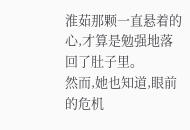淮茹那颗一直悬着的心,才算是勉强地落回了肚子里。
然而,她也知道,眼前的危机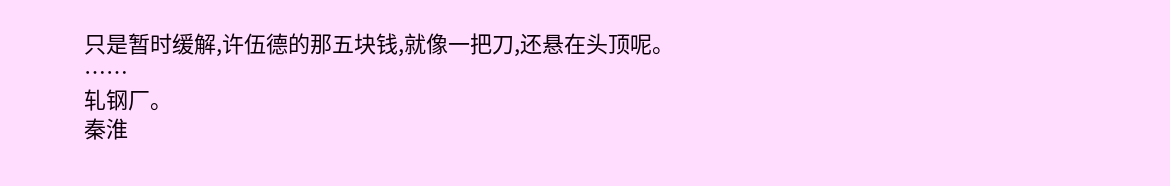只是暂时缓解,许伍德的那五块钱,就像一把刀,还悬在头顶呢。
……
轧钢厂。
秦淮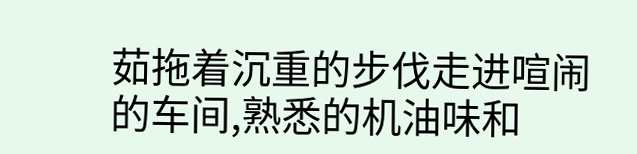茹拖着沉重的步伐走进喧闹的车间,熟悉的机油味和